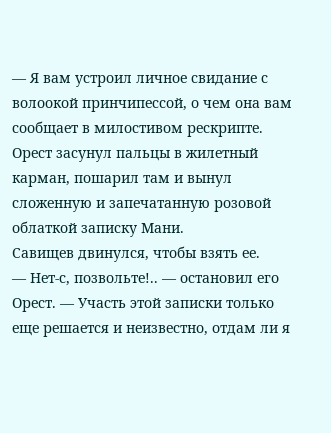— Я вам устроил личное свидание с волоокой принчипессой, о чем она вам сообщает в милостивом рескрипте.
Орест засунул пальцы в жилетный карман, пошарил там и вынул сложенную и запечатанную розовой облаткой записку Мани.
Савищев двинулся, чтобы взять ее.
— Нет-с, позвольте!.. — остановил его Орест. — Участь этой записки только еще решается и неизвестно, отдам ли я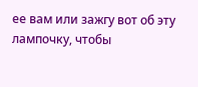ее вам или зажгу вот об эту лампочку, чтобы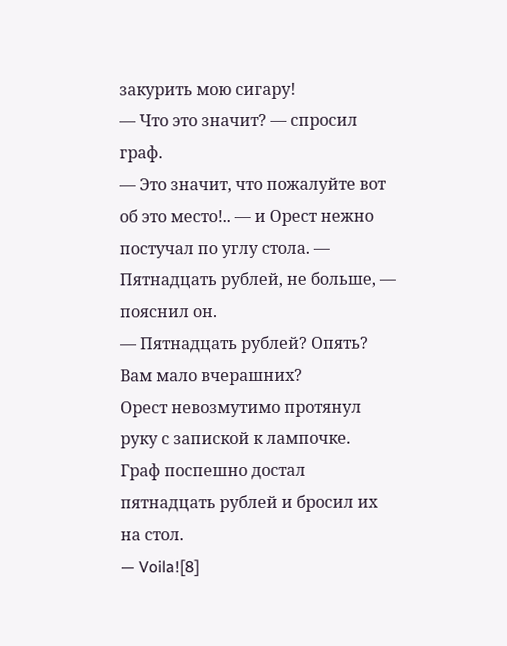закурить мою сигару!
— Что это значит? — спросил граф.
— Это значит, что пожалуйте вот об это место!.. — и Орест нежно постучал по углу стола. — Пятнадцать рублей, не больше, — пояснил он.
— Пятнадцать рублей? Опять? Вам мало вчерашних?
Орест невозмутимо протянул руку с запиской к лампочке.
Граф поспешно достал пятнадцать рублей и бросил их на стол.
— Voila![8]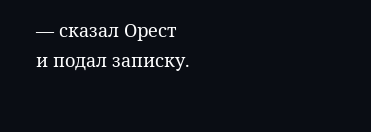— сказал Орест и подал записку.